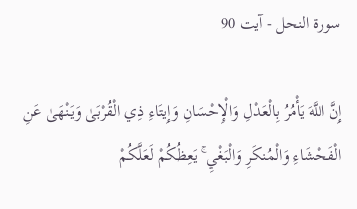سورة النحل - آیت 90

إِنَّ اللَّهَ يَأْمُرُ بِالْعَدْلِ وَالْإِحْسَانِ وَإِيتَاءِ ذِي الْقُرْبَىٰ وَيَنْهَىٰ عَنِ الْفَحْشَاءِ وَالْمُنكَرِ وَالْبَغْيِ ۚ يَعِظُكُمْ لَعَلَّكُمْ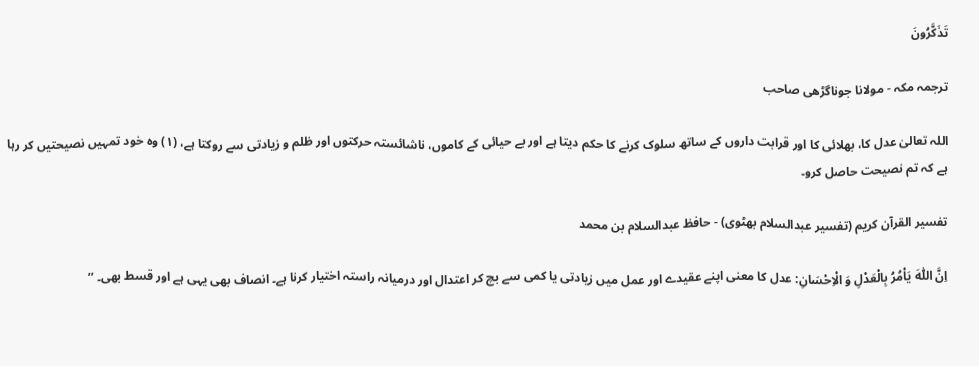تَذَكَّرُونَ

ترجمہ مکہ - مولانا جوناگڑھی صاحب

اللہ تعالیٰ عدل کا، بھلائی کا اور قرابت داروں کے ساتھ سلوک کرنے کا حکم دیتا ہے اور بے حیائی کے کاموں، ناشائستہ حرکتوں اور ظلم و زیادتی سے روکتا ہے، (١) وہ خود تمہیں نصیحتیں کر رہا ہے کہ تم نصیحت حاصل کرو۔

تفسیر القرآن کریم (تفسیر عبدالسلام بھٹوی) - حافظ عبدالسلام بن محمد

اِنَّ اللّٰهَ يَاْمُرُ بِالْعَدْلِ وَ الْاِحْسَانِ: عدل کا معنی اپنے عقیدے اور عمل میں زیادتی یا کمی سے بچ کر اعتدال اور درمیانہ راستہ اختیار کرنا ہے۔ انصاف بھی یہی ہے اور قسط بھی۔ ’’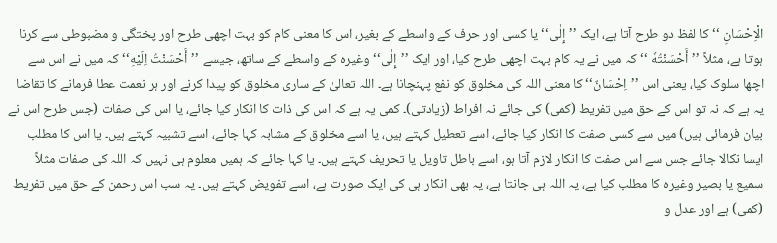الْاِحْسَانِ ‘‘ کا لفظ دو طرح آتا ہے، ایک ’’إِلٰی‘‘ یا کسی اور حرف کے واسطے کے بغیر، اس کا معنی کام کو بہت اچھی طرح اور پختگی و مضبوطی سے کرنا ہوتا ہے، مثلاً ’’أَحْسَنْتُهٗ ‘‘ کہ میں نے یہ کام بہت اچھی طرح کیا، اور ایک ’’إِلٰی‘‘ وغیرہ کے واسطے کے ساتھ، جیسے ’’أَحْسَنْتُ اِلَيْهِ‘‘ کہ میں نے اس سے اچھا سلوک کیا، یعنی اس ’’اِحْسَانٌ‘‘ کا معنی اللہ کی مخلوق کو نفع پہنچانا ہے۔ اللہ تعالیٰ کے ساری مخلوق کو پیدا کرنے اور ہر نعمت عطا فرمانے کا تقاضا یہ ہے کہ نہ تو اس کے حق میں تفریط (کمی) کی جائے نہ افراط (زیادتی)۔ کمی یہ ہے کہ اس کی ذات کا انکار کیا جائے، یا اس کی صفات (جس طرح اس نے بیان فرمائی ہیں) میں سے کسی صفت کا انکار کیا جائے، اسے تعطیل کہتے ہیں، یا اسے مخلوق کے مشابہ کہا جائے، اسے تشبیہ کہتے ہیں۔ یا اس کا مطلب ایسا نکالا جائے جس سے اس صفت کا انکار لازم آتا ہو، اسے باطل تاویل یا تحریف کہتے ہیں۔ یا کہا جائے کہ ہمیں معلوم ہی نہیں کہ اللہ کی صفات مثلاً سمیع یا بصیر وغیرہ کا مطلب کیا ہے، یہ اللہ ہی جانتا ہے، یہ بھی انکار ہی کی ایک صورت ہے، اسے تفویض کہتے ہیں۔ یہ سب اس رحمن کے حق میں تفریط (کمی) ہے اور عدل و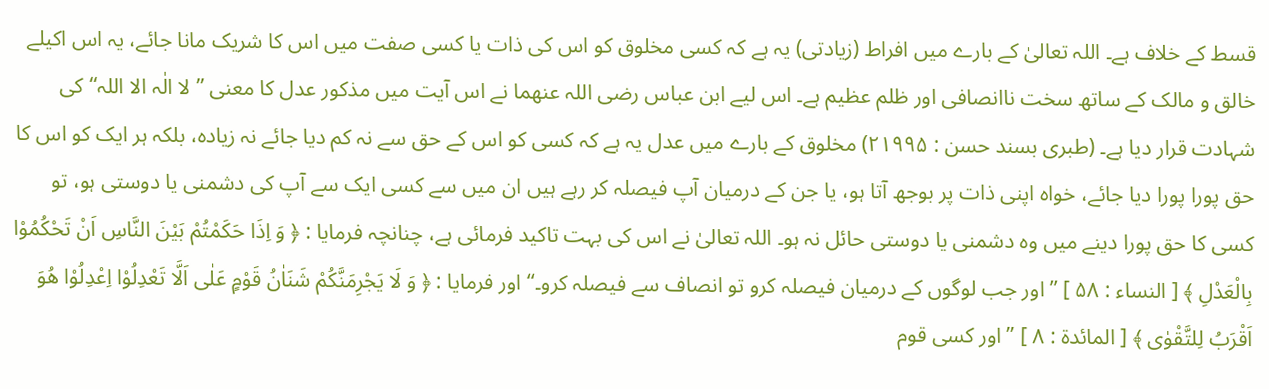قسط کے خلاف ہے۔ اللہ تعالیٰ کے بارے میں افراط (زیادتی) یہ ہے کہ کسی مخلوق کو اس کی ذات یا کسی صفت میں اس کا شریک مانا جائے، یہ اس اکیلے خالق و مالک کے ساتھ سخت ناانصافی اور ظلم عظیم ہے۔ اس لیے ابن عباس رضی اللہ عنھما نے اس آیت میں مذکور عدل کا معنی ’’لا الٰہ الا اللہ‘‘ کی شہادت قرار دیا ہے۔ (طبری بسند حسن : ۲۱۹۹۵) مخلوق کے بارے میں عدل یہ ہے کہ کسی کو اس کے حق سے نہ کم دیا جائے نہ زیادہ، بلکہ ہر ایک کو اس کا حق پورا پورا دیا جائے، خواہ اپنی ذات پر بوجھ آتا ہو، یا جن کے درمیان آپ فیصلہ کر رہے ہیں ان میں سے کسی ایک سے آپ کی دشمنی یا دوستی ہو، تو کسی کا حق پورا دینے میں وہ دشمنی یا دوستی حائل نہ ہو۔ اللہ تعالیٰ نے اس کی بہت تاکید فرمائی ہے، چنانچہ فرمایا : ﴿ وَ اِذَا حَكَمْتُمْ بَيْنَ النَّاسِ اَنْ تَحْكُمُوْا بِالْعَدْلِ ﴾ [ النساء : ۵۸ ] ’’اور جب لوگوں کے درمیان فیصلہ کرو تو انصاف سے فیصلہ کرو۔‘‘ اور فرمایا : ﴿ وَ لَا يَجْرِمَنَّكُمْ شَنَاٰنُ قَوْمٍ عَلٰى اَلَّا تَعْدِلُوْا اِعْدِلُوْا هُوَ اَقْرَبُ لِلتَّقْوٰى ﴾ [ المائدۃ : ۸ ] ’’اور کسی قوم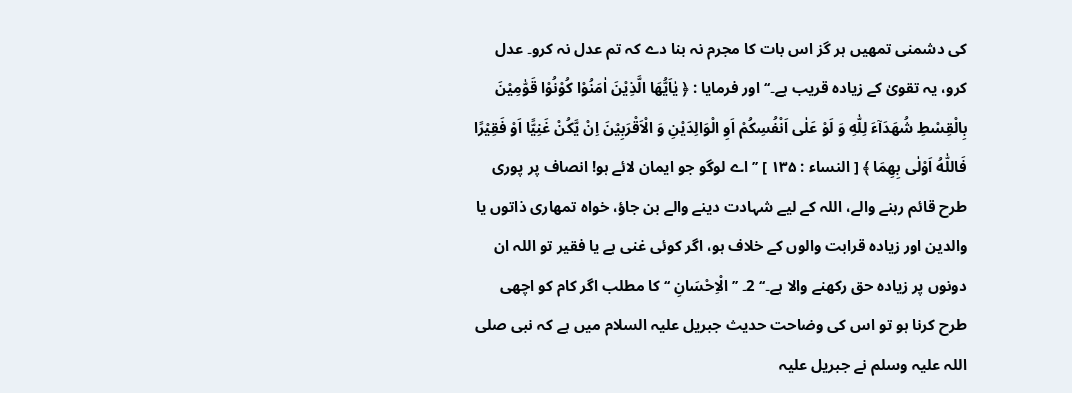کی دشمنی تمھیں ہر گز اس بات کا مجرم نہ بنا دے کہ تم عدل نہ کرو۔ عدل کرو، یہ تقویٰ کے زیادہ قریب ہے۔‘‘ اور فرمایا : ﴿ يٰاَيُّهَا الَّذِيْنَ اٰمَنُوْا كُوْنُوْا قَوّٰمِيْنَ بِالْقِسْطِ شُهَدَآءَ لِلّٰهِ وَ لَوْ عَلٰى اَنْفُسِكُمْ اَوِ الْوَالِدَيْنِ وَ الْاَقْرَبِيْنَ اِنْ يَّكُنْ غَنِيًّا اَوْ فَقِيْرًا فَاللّٰهُ اَوْلٰى بِهِمَا ﴾ [ النساء : ۱۳۵ ] ’’اے لوگو جو ایمان لائے ہو! انصاف پر پوری طرح قائم رہنے والے، اللہ کے لیے شہادت دینے والے بن جاؤ، خواہ تمھاری ذاتوں یا والدین اور زیادہ قرابت والوں کے خلاف ہو، اگر کوئی غنی ہے یا فقیر تو اللہ ان دونوں پر زیادہ حق رکھنے والا ہے۔‘‘ 2۔ ’’ الْاِحْسَانِ ‘‘ کا مطلب اگر کام کو اچھی طرح کرنا ہو تو اس کی وضاحت حدیث جبریل علیہ السلام میں ہے کہ نبی صلی اللہ علیہ وسلم نے جبریل علیہ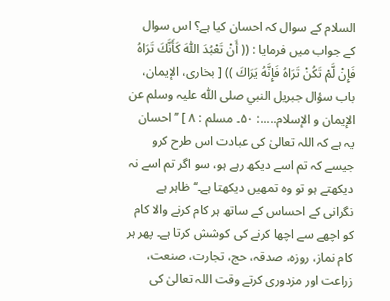السلام کے سوال کہ احسان کیا ہے؟ اس سوال کے جواب میں فرمایا : (( أَنْ تَعْبُدَ اللّٰهَ كَأَنَّكَ تَرَاهُ فَإِنْ لَّمْ تَكُنْ تَرَاهُ فَإِنَّهُ يَرَاكَ )) [ بخاری، الإیمان، باب سؤال جبریل النبي صلی اللّٰہ علیہ وسلم عن الإیمان و الإسلام.....: ۵۰۔ مسلم : ۸ ] ’’احسان یہ ہے کہ اللہ تعالیٰ کی عبادت اس طرح کرو جیسے کہ تم اسے دیکھ رہے ہو، سو اگر تم اسے نہ دیکھتے ہو تو وہ تمھیں دیکھتا ہے۔‘‘ ظاہر ہے نگرانی کے احساس کے ساتھ ہر کام کرنے والا کام کو اچھے سے اچھا کرنے کی کوشش کرتا ہے۔ پھر ہر کام نماز، روزہ، صدقہ، حج، تجارت، صنعت، زراعت اور مزدوری کرتے وقت اللہ تعالیٰ کی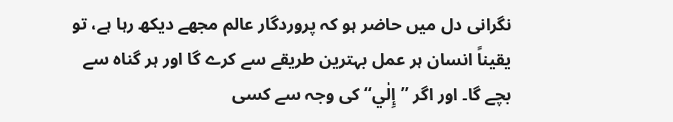نگرانی دل میں حاضر ہو کہ پروردگار عالم مجھے دیکھ رہا ہے، تو یقیناً انسان ہر عمل بہترین طریقے سے کرے گا اور ہر گناہ سے بچے گا۔ اور اگر ’’إِلٰي‘‘ کی وجہ سے کسی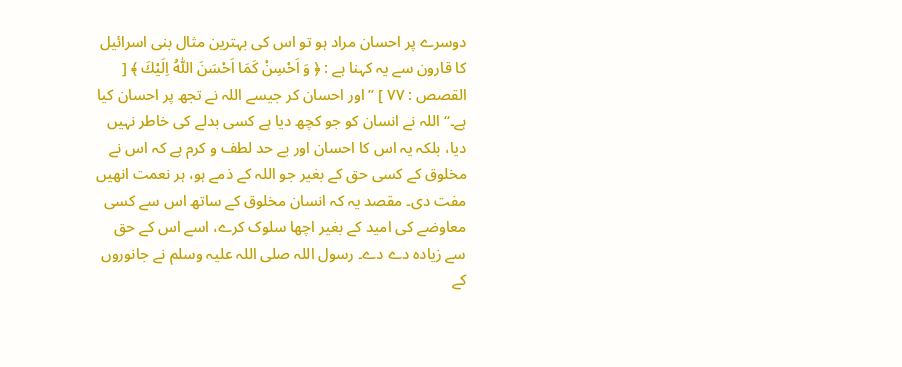دوسرے پر احسان مراد ہو تو اس کی بہترین مثال بنی اسرائیل کا قارون سے یہ کہنا ہے : ﴿ وَ اَحْسِنْ كَمَا اَحْسَنَ اللّٰهُ اِلَيْكَ ﴾ [ القصص : ۷۷ ] ’’اور احسان کر جیسے اللہ نے تجھ پر احسان کیا ہے۔‘‘ اللہ نے انسان کو جو کچھ دیا ہے کسی بدلے کی خاطر نہیں دیا، بلکہ یہ اس کا احسان اور بے حد لطف و کرم ہے کہ اس نے مخلوق کے کسی حق کے بغیر جو اللہ کے ذمے ہو، ہر نعمت انھیں مفت دی۔ مقصد یہ کہ انسان مخلوق کے ساتھ اس سے کسی معاوضے کی امید کے بغیر اچھا سلوک کرے، اسے اس کے حق سے زیادہ دے دے۔ رسول اللہ صلی اللہ علیہ وسلم نے جانوروں کے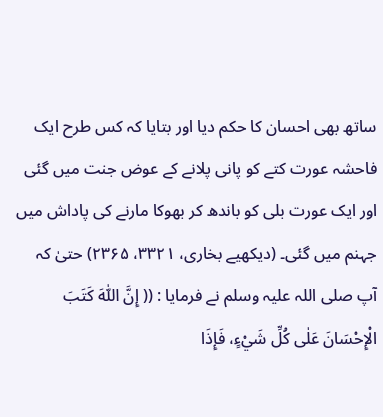ساتھ بھی احسان کا حکم دیا اور بتایا کہ کس طرح ایک فاحشہ عورت کتے کو پانی پلانے کے عوض جنت میں گئی اور ایک عورت بلی کو باندھ کر بھوکا مارنے کی پاداش میں جہنم میں گئی۔ (دیکھیے بخاری، ۳۳۲۱، ۲۳۶۵) حتیٰ کہ آپ صلی اللہ علیہ وسلم نے فرمایا : (( إِنَّ اللّٰهَ كَتَبَ الْإِحْسَانَ عَلٰی كُلِّ شَيْءٍ، فَإِذَا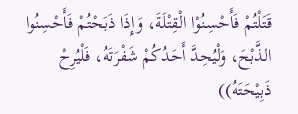قَتَلْتُمْ فَأَحْسِنُوْا الْقِتْلَةَ، وَإِذَا ذَبَحْتُمْ فَأَحْسِنُوا الذَّبْحَ، وَلْيُحِدَّ أَحَدُكُمْ شَفْرَتَهُ، فَلْيُرِحْ ذَبِيْحَتَهُ))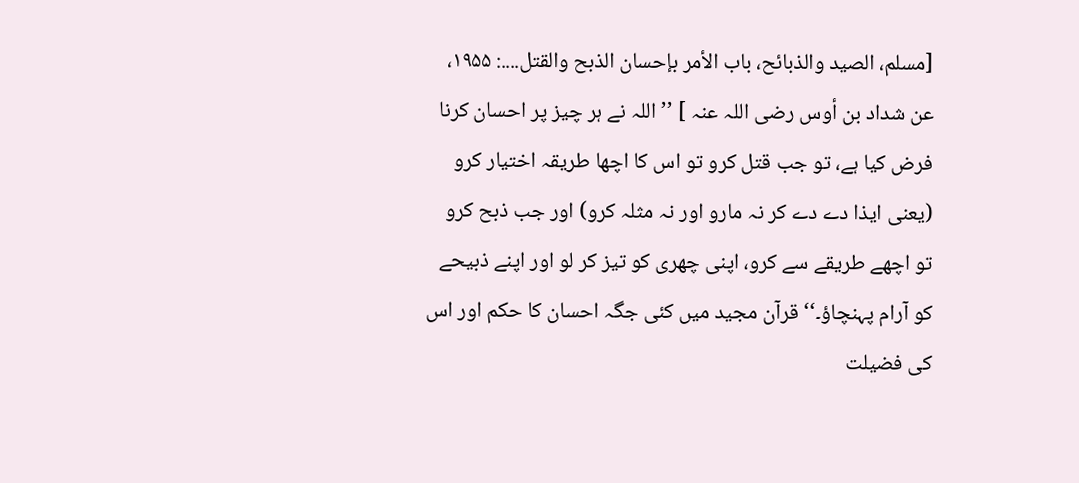[مسلم، الصید والذبائح، باب الأمر بإحسان الذبح والقتل....: ۱۹۵۵، عن شداد بن أوس رضی اللہ عنہ ] ’’اللہ نے ہر چیز پر احسان کرنا فرض کیا ہے، تو جب قتل کرو تو اس کا اچھا طریقہ اختیار کرو (یعنی ایذا دے دے کر نہ مارو اور نہ مثلہ کرو) اور جب ذبح کرو تو اچھے طریقے سے کرو، اپنی چھری کو تیز کر لو اور اپنے ذبیحے کو آرام پہنچاؤ۔‘‘ قرآن مجید میں کئی جگہ احسان کا حکم اور اس کی فضیلت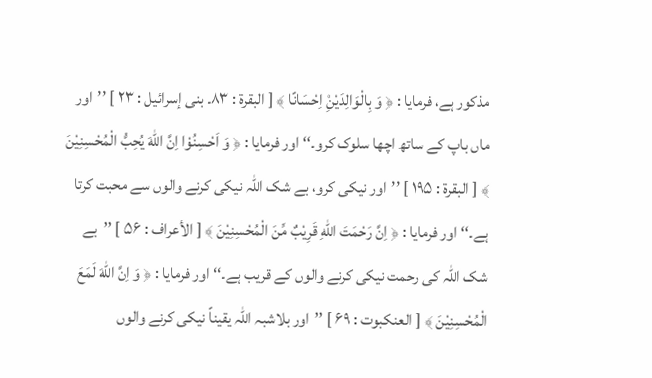مذکور ہے، فرمایا : ﴿ وَ بِالْوَالِدَيْنِ۠ اِحْسَانًا ﴾ [ البقرۃ : ۸۳۔ بنی إسرائیل : ۲۳ ] ’’اور ماں باپ کے ساتھ اچھا سلوک کرو۔‘‘ اور فرمایا : ﴿ وَ اَحْسِنُوْا اِنَّ اللّٰهَ يُحِبُّ الْمُحْسِنِيْنَ ﴾ [ البقرۃ : ۱۹۵ ] ’’اور نیکی کرو، بے شک اللہ نیکی کرنے والوں سے محبت کرتا ہے۔‘‘ اور فرمایا : ﴿ اِنَّ رَحْمَتَ اللّٰهِ قَرِيْبٌ مِّنَ الْمُحْسِنِيْنَ ﴾ [ الأعراف : ۵۶ ] ’’بے شک اللہ کی رحمت نیکی کرنے والوں کے قریب ہے۔‘‘ اور فرمایا : ﴿ وَ اِنَّ اللّٰهَ لَمَعَ الْمُحْسِنِيْنَ ﴾ [ العنکبوت : ۶۹ ] ’’اور بلاشبہ اللہ یقیناً نیکی کرنے والوں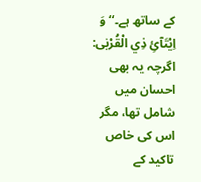کے ساتھ ہے۔‘‘ وَ اِيْتَآئِ ذِي الْقُرْبٰى: اگرچہ یہ بھی احسان میں شامل تھا، مگر اس کی خاص تاکید کے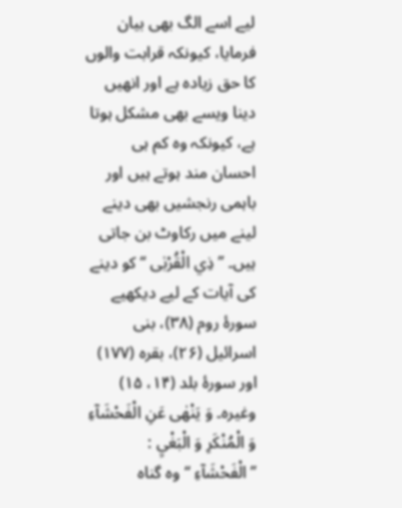لیے اسے الگ بھی بیان فرمایا، کیونکہ قرابت والوں کا حق زیادہ ہے اور انھیں دینا ویسے بھی مشکل ہوتا ہے، کیونکہ وہ کم ہی احسان مند ہوتے ہیں اور باہمی رنجشیں بھی دینے لینے میں رکاوٹ بن جاتی ہیں۔ ’’ ذِي الْقُرْبٰى ‘‘ کو دینے کی آیات کے لیے دیکھیے سورۂ روم (۳۸)، بنی اسرائیل (۲۶)، بقرہ (۱۷۷) اور سورۂ بلد (۱۴، ۱۵) وغیرہ۔ وَ يَنْهٰى عَنِ الْفَحْشَآءِ وَ الْمُنْكَرِ وَ الْبَغْيِ : ’’الْفَحْشَآءِ ‘‘ وہ گناہ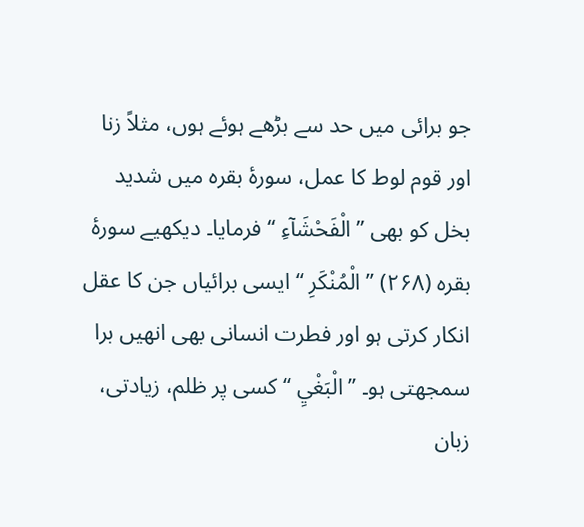جو برائی میں حد سے بڑھے ہوئے ہوں، مثلاً زنا اور قوم لوط کا عمل، سورۂ بقرہ میں شدید بخل کو بھی ’’ الْفَحْشَآءِ ‘‘ فرمایا۔ دیکھیے سورۂ بقرہ (۲۶۸) ’’ الْمُنْكَرِ ‘‘ ایسی برائیاں جن کا عقل انکار کرتی ہو اور فطرت انسانی بھی انھیں برا سمجھتی ہو۔ ’’الْبَغْيِ ‘‘ کسی پر ظلم، زیادتی، زبان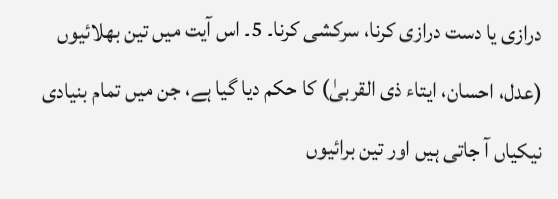درازی یا دست درازی کرنا، سرکشی کرنا۔ 5۔ اس آیت میں تین بھلائیوں (عدل، احسان، ایتاء ذی القربیٰ) کا حکم دیا گیا ہے، جن میں تمام بنیادی نیکیاں آ جاتی ہیں اور تین برائیوں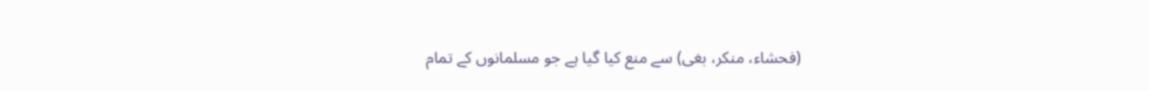(فحشاء، منکر، بغی) سے منع کیا گیا ہے جو مسلمانوں کے تمام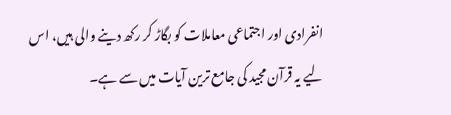انفرادی اور اجتماعی معاملات کو بگاڑ کر رکھ دینے والی ہیں، اس لیے یہ قرآن مجید کی جامع ترین آیات میں سے ہے۔